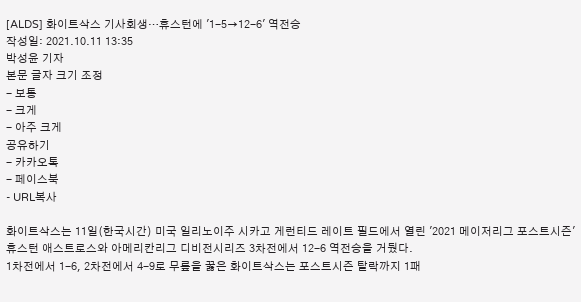[ALDS] 화이트삭스 기사회생…휴스턴에 '1-5→12-6' 역전승
작성일: 2021.10.11 13:35
박성윤 기자
본문 글자 크기 조정
- 보통
- 크게
- 아주 크게
공유하기
- 카카오톡
- 페이스북
- URL복사

화이트삭스는 11일(한국시간) 미국 일리노이주 시카고 게런티드 레이트 필드에서 열린 '2021 메이저리그 포스트시즌' 휴스턴 애스트로스와 아메리칸리그 디비전시리즈 3차전에서 12-6 역전승을 거뒀다.
1차전에서 1-6, 2차전에서 4-9로 무릎을 꿇은 화이트삭스는 포스트시즌 탈락까지 1패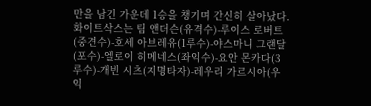만을 남긴 가운데 1승을 챙기며 간신히 살아났다.
화이트삭스는 팀 앤더슨(유격수)-루이스 로버트(중견수)-호세 아브레유(1루수)-야스마니 그랜달(포수)-엘로이 히메네스(좌익수)-요안 몬카다(3루수)-개빈 시츠(지명타자)-레우리 가르시아(우익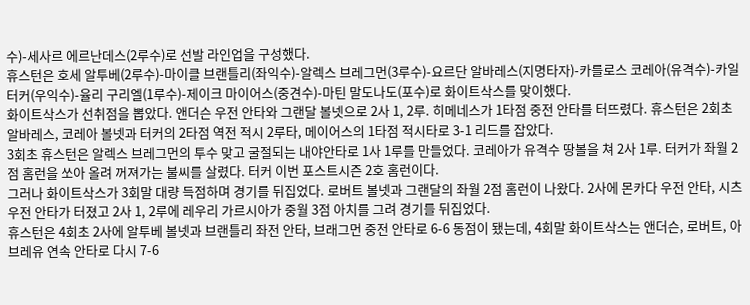수)-세사르 에르난데스(2루수)로 선발 라인업을 구성했다.
휴스턴은 호세 알투베(2루수)-마이클 브랜틀리(좌익수)-알렉스 브레그먼(3루수)-요르단 알바레스(지명타자)-카를로스 코레아(유격수)-카일 터커(우익수)-율리 구리엘(1루수)-제이크 마이어스(중견수)-마틴 말도나도(포수)로 화이트삭스를 맞이했다.
화이트삭스가 선취점을 뽑았다. 앤더슨 우전 안타와 그랜달 볼넷으로 2사 1, 2루. 히메네스가 1타점 중전 안타를 터뜨렸다. 휴스턴은 2회초 알바레스, 코레아 볼넷과 터커의 2타점 역전 적시 2루타, 메이어스의 1타점 적시타로 3-1 리드를 잡았다.
3회초 휴스턴은 알렉스 브레그먼의 투수 맞고 굴절되는 내야안타로 1사 1루를 만들었다. 코레아가 유격수 땅볼을 쳐 2사 1루. 터커가 좌월 2점 홈런을 쏘아 올려 꺼져가는 불씨를 살렸다. 터커 이번 포스트시즌 2호 홈런이다.
그러나 화이트삭스가 3회말 대량 득점하며 경기를 뒤집었다. 로버트 볼넷과 그랜달의 좌월 2점 홈런이 나왔다. 2사에 몬카다 우전 안타, 시츠 우전 안타가 터졌고 2사 1, 2루에 레우리 가르시아가 중월 3점 아치를 그려 경기를 뒤집었다.
휴스턴은 4회초 2사에 알투베 볼넷과 브랜틀리 좌전 안타, 브래그먼 중전 안타로 6-6 동점이 됐는데, 4회말 화이트삭스는 앤더슨, 로버트, 아브레유 연속 안타로 다시 7-6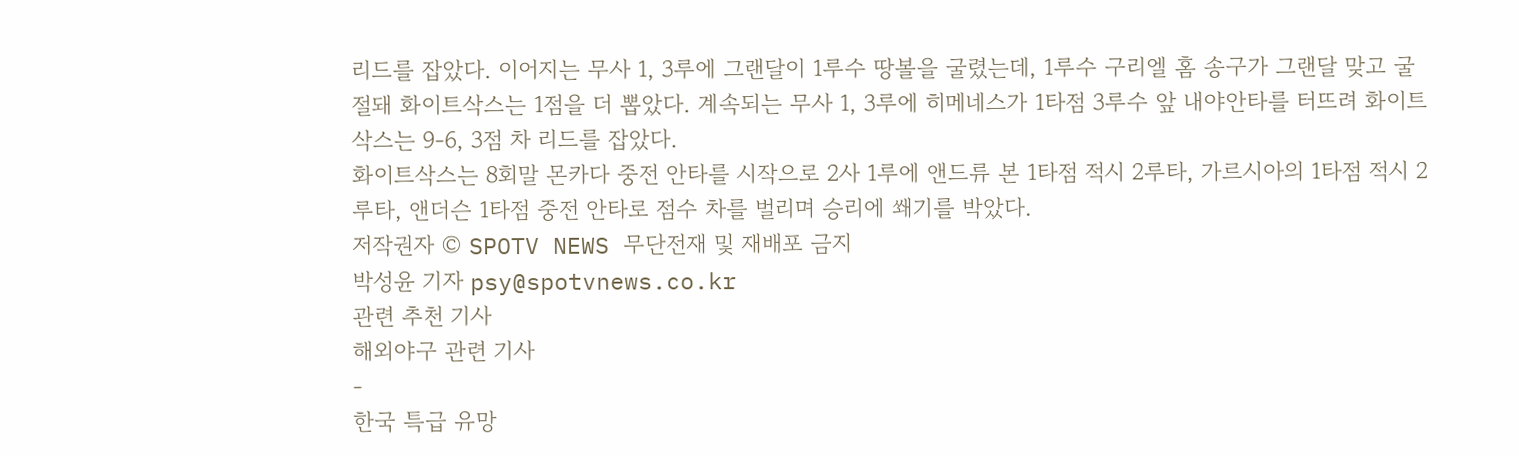리드를 잡았다. 이어지는 무사 1, 3루에 그랜달이 1루수 땅볼을 굴렸는데, 1루수 구리엘 홈 송구가 그랜달 맞고 굴절돼 화이트삭스는 1점을 더 뽑았다. 계속되는 무사 1, 3루에 히메네스가 1타점 3루수 앞 내야안타를 터뜨려 화이트삭스는 9-6, 3점 차 리드를 잡았다.
화이트삭스는 8회말 몬카다 중전 안타를 시작으로 2사 1루에 앤드류 본 1타점 적시 2루타, 가르시아의 1타점 적시 2루타, 앤더슨 1타점 중전 안타로 점수 차를 벌리며 승리에 쐐기를 박았다.
저작권자 © SPOTV NEWS 무단전재 및 재배포 금지
박성윤 기자 psy@spotvnews.co.kr
관련 추천 기사
해외야구 관련 기사
-
한국 특급 유망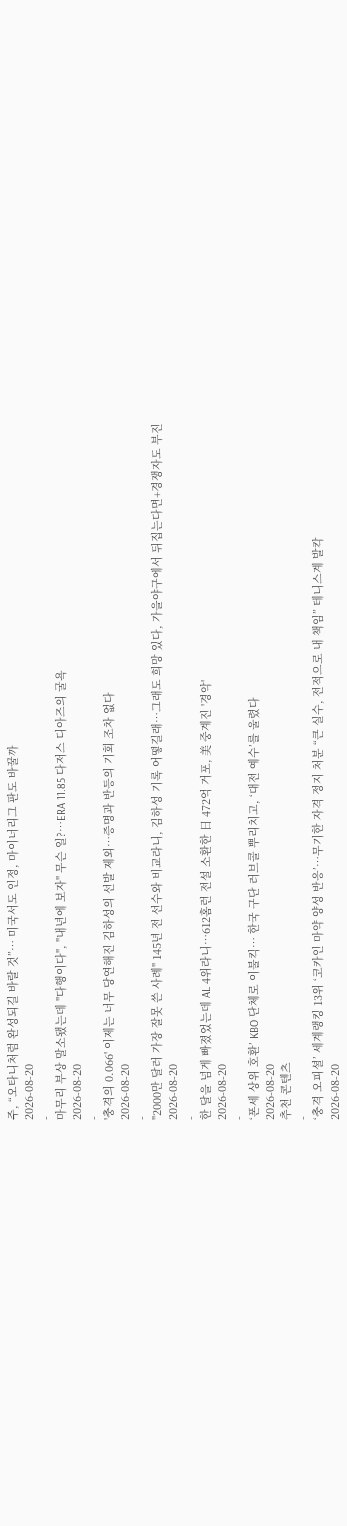주, “오타니처럼 완성되길 바랄 것”… 미국서도 인정, 마이너리그 판도 바꿀까
2026-08-20
-
마무리 부상 말소됐는데 "다행이다", "내년에 보자" 무슨 일?…ERA 11.85 다저스 디아즈의 굴욕
2026-08-20
-
'충격의 0.066' 이제는 너무 당연해진 김하성의 선발 제외…증명과 반등의 기회 조차 없다
2026-08-20
-
"2000만 달러 가장 잘못 쓴 사례" 145년 전 선수와 비교라니, 김하성 기록 어떻길래…그래도 희망 있다, 가을야구에서 뒤집는다면+경쟁자도 부진
2026-08-20
-
한 달을 넘게 빠졌었는데 AL 4위라니…612홈런 전설 소환한 日 472억 거포, 美 중계진 '경악'
2026-08-20
-
‘폰세 상위 호환’ KBO 단체로 이불킥… 한국 구단 러브콜 뿌리치고, ‘대전 예수’를 울렸다
2026-08-20
추천 콘텐츠
-
‘충격 오피셜’ 세계랭킹 13위 ‘코카인 마약 양성 반응’…무기한 자격 정지 처분 “큰 실수, 전적으로 내 책임” 테니스계 발칵
2026-08-20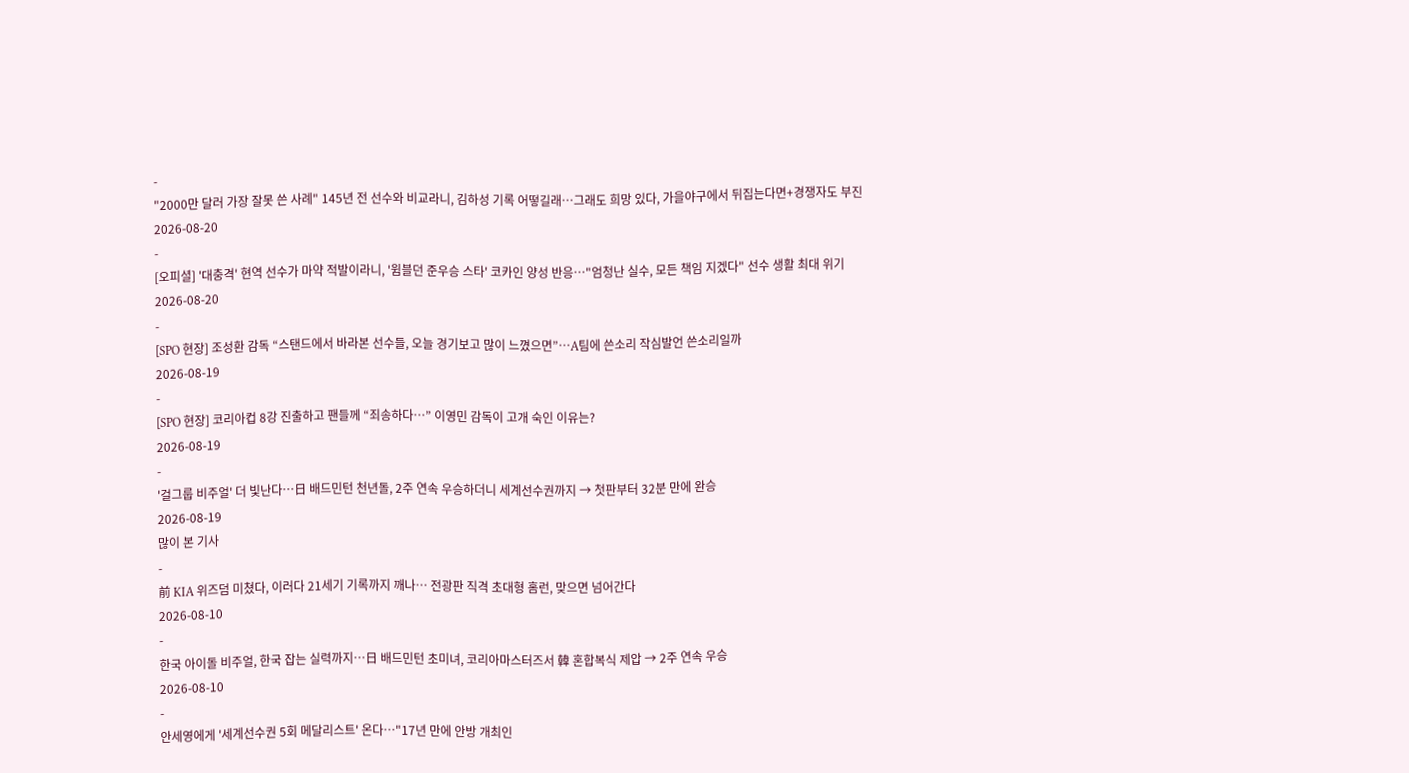-
"2000만 달러 가장 잘못 쓴 사례" 145년 전 선수와 비교라니, 김하성 기록 어떻길래…그래도 희망 있다, 가을야구에서 뒤집는다면+경쟁자도 부진
2026-08-20
-
[오피셜] '대충격' 현역 선수가 마약 적발이라니, '윔블던 준우승 스타' 코카인 양성 반응…"엄청난 실수, 모든 책임 지겠다" 선수 생활 최대 위기
2026-08-20
-
[SPO 현장] 조성환 감독 “스탠드에서 바라본 선수들, 오늘 경기보고 많이 느꼈으면”…A팀에 쓴소리 작심발언 쓴소리일까
2026-08-19
-
[SPO 현장] 코리아컵 8강 진출하고 팬들께 “죄송하다…” 이영민 감독이 고개 숙인 이유는?
2026-08-19
-
'걸그룹 비주얼' 더 빛난다…日 배드민턴 천년돌, 2주 연속 우승하더니 세계선수권까지 → 첫판부터 32분 만에 완승
2026-08-19
많이 본 기사
-
前 KIA 위즈덤 미쳤다, 이러다 21세기 기록까지 깨나… 전광판 직격 초대형 홈런, 맞으면 넘어간다
2026-08-10
-
한국 아이돌 비주얼, 한국 잡는 실력까지…日 배드민턴 초미녀, 코리아마스터즈서 韓 혼합복식 제압 → 2주 연속 우승
2026-08-10
-
안세영에게 '세계선수권 5회 메달리스트' 온다…"17년 만에 안방 개최인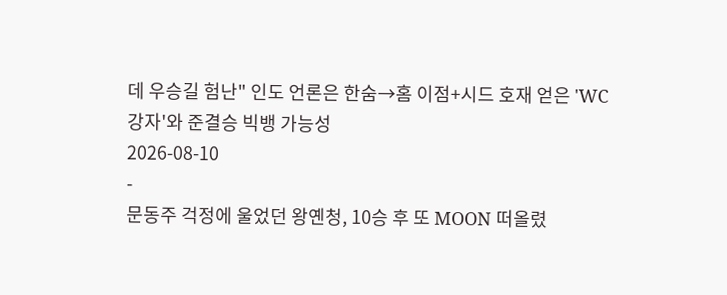데 우승길 험난" 인도 언론은 한숨→홈 이점+시드 호재 얻은 'WC 강자'와 준결승 빅뱅 가능성
2026-08-10
-
문동주 걱정에 울었던 왕옌청, 10승 후 또 MOON 떠올렸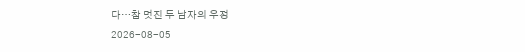다…참 멋진 두 남자의 우정
2026-08-05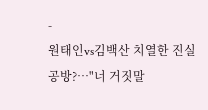-
원태인vs김백산 치열한 진실 공방?…"너 거짓말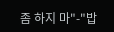좀 하지 마"-"밥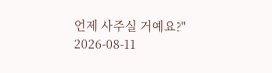언제 사주실 거예요?"
2026-08-11